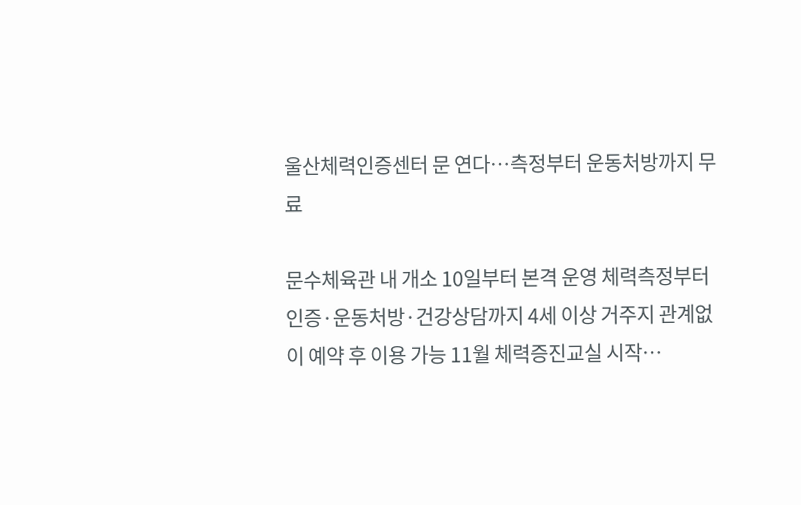울산체력인증센터 문 연다…측정부터 운동처방까지 무료

문수체육관 내 개소 10일부터 본격 운영 체력측정부터 인증·운동처방·건강상담까지 4세 이상 거주지 관계없이 예약 후 이용 가능 11월 체력증진교실 시작…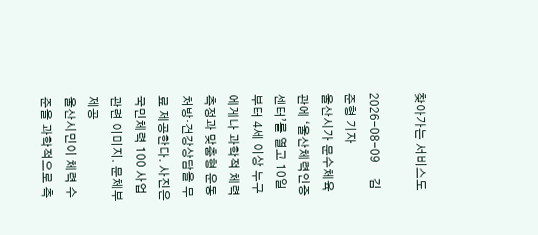찾아가는 서비스도

2026-08-09     김준형 기자
울산시가 문수체육관에 ‘울산체력인증센터’를 열고 10일부터 4세 이상 누구에게나 과학적 체력측정과 맞춤형 운동처방·건강상담을 무료 제공한다. 사진은 국민체력 100 사업 관련 이미지. 문체부 제공
울산시민이 체력 수준을 과학적으로 측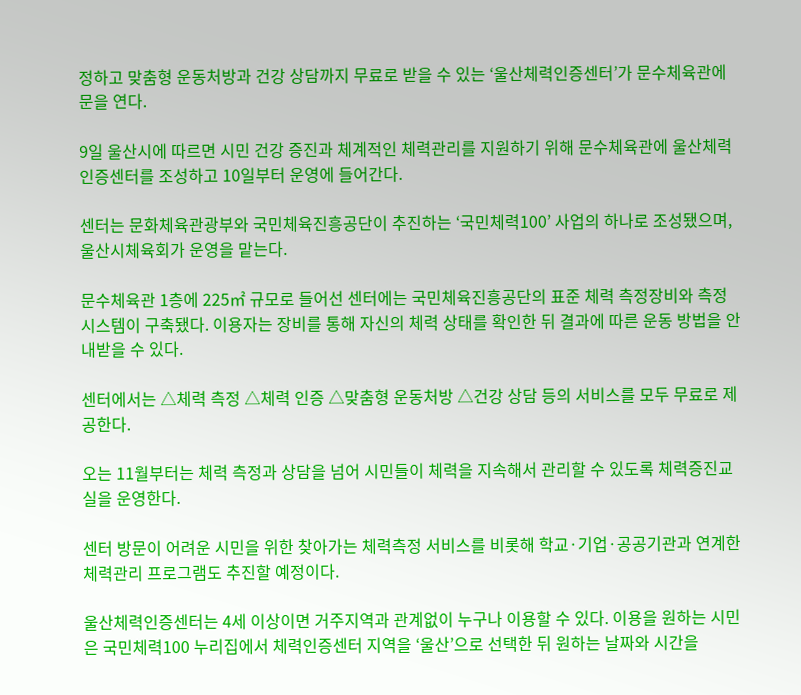정하고 맞춤형 운동처방과 건강 상담까지 무료로 받을 수 있는 ‘울산체력인증센터’가 문수체육관에 문을 연다.

9일 울산시에 따르면 시민 건강 증진과 체계적인 체력관리를 지원하기 위해 문수체육관에 울산체력인증센터를 조성하고 10일부터 운영에 들어간다.

센터는 문화체육관광부와 국민체육진흥공단이 추진하는 ‘국민체력100’ 사업의 하나로 조성됐으며, 울산시체육회가 운영을 맡는다.

문수체육관 1층에 225㎡ 규모로 들어선 센터에는 국민체육진흥공단의 표준 체력 측정장비와 측정 시스템이 구축됐다. 이용자는 장비를 통해 자신의 체력 상태를 확인한 뒤 결과에 따른 운동 방법을 안내받을 수 있다.

센터에서는 △체력 측정 △체력 인증 △맞춤형 운동처방 △건강 상담 등의 서비스를 모두 무료로 제공한다.

오는 11월부터는 체력 측정과 상담을 넘어 시민들이 체력을 지속해서 관리할 수 있도록 체력증진교실을 운영한다.

센터 방문이 어려운 시민을 위한 찾아가는 체력측정 서비스를 비롯해 학교·기업·공공기관과 연계한 체력관리 프로그램도 추진할 예정이다.

울산체력인증센터는 4세 이상이면 거주지역과 관계없이 누구나 이용할 수 있다. 이용을 원하는 시민은 국민체력100 누리집에서 체력인증센터 지역을 ‘울산’으로 선택한 뒤 원하는 날짜와 시간을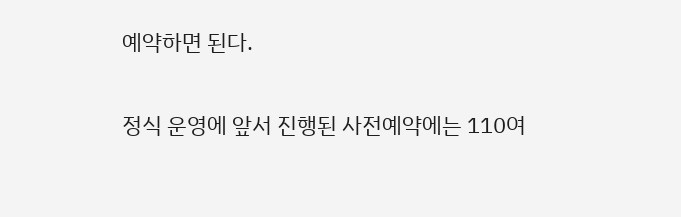예약하면 된다.

정식 운영에 앞서 진행된 사전예약에는 110여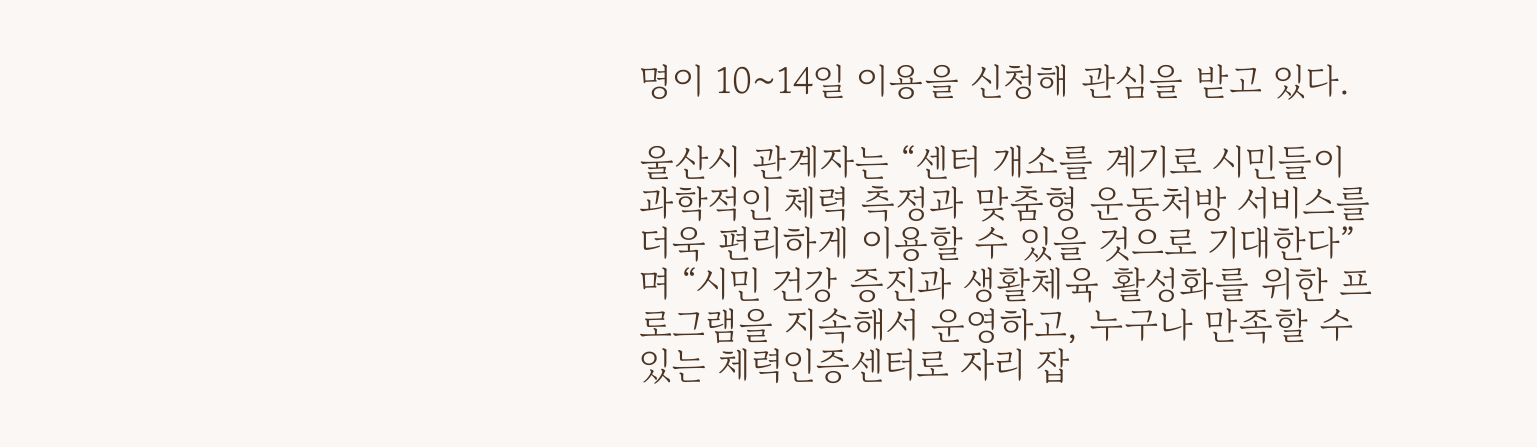명이 10~14일 이용을 신청해 관심을 받고 있다.

울산시 관계자는 “센터 개소를 계기로 시민들이 과학적인 체력 측정과 맞춤형 운동처방 서비스를 더욱 편리하게 이용할 수 있을 것으로 기대한다”며 “시민 건강 증진과 생활체육 활성화를 위한 프로그램을 지속해서 운영하고, 누구나 만족할 수 있는 체력인증센터로 자리 잡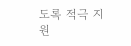도록 적극 지원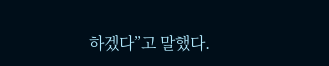하겠다”고 말했다.